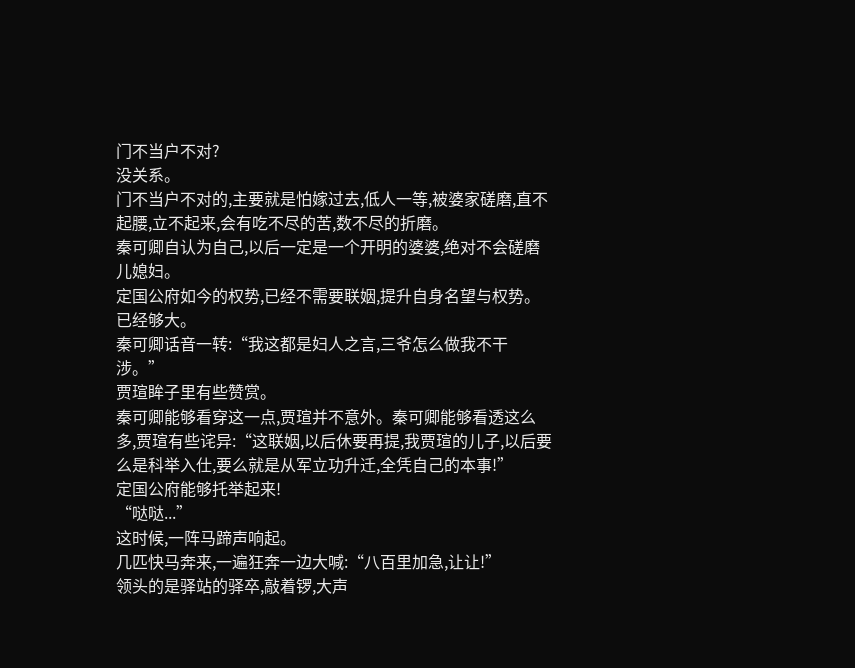门不当户不对?
没关系。
门不当户不对的,主要就是怕嫁过去,低人一等,被婆家磋磨,直不起腰,立不起来,会有吃不尽的苦,数不尽的折磨。
秦可卿自认为自己,以后一定是一个开明的婆婆,绝对不会磋磨儿媳妇。
定国公府如今的权势,已经不需要联姻,提升自身名望与权势。
已经够大。
秦可卿话音一转:“我这都是妇人之言,三爷怎么做我不干涉。”
贾瑄眸子里有些赞赏。
秦可卿能够看穿这一点,贾瑄并不意外。秦可卿能够看透这么多,贾瑄有些诧异:“这联姻,以后休要再提,我贾瑄的儿子,以后要么是科举入仕,要么就是从军立功升迁,全凭自己的本事!”
定国公府能够托举起来!
“哒哒...”
这时候,一阵马蹄声响起。
几匹快马奔来,一遍狂奔一边大喊:“八百里加急,让让!”
领头的是驿站的驿卒,敲着锣,大声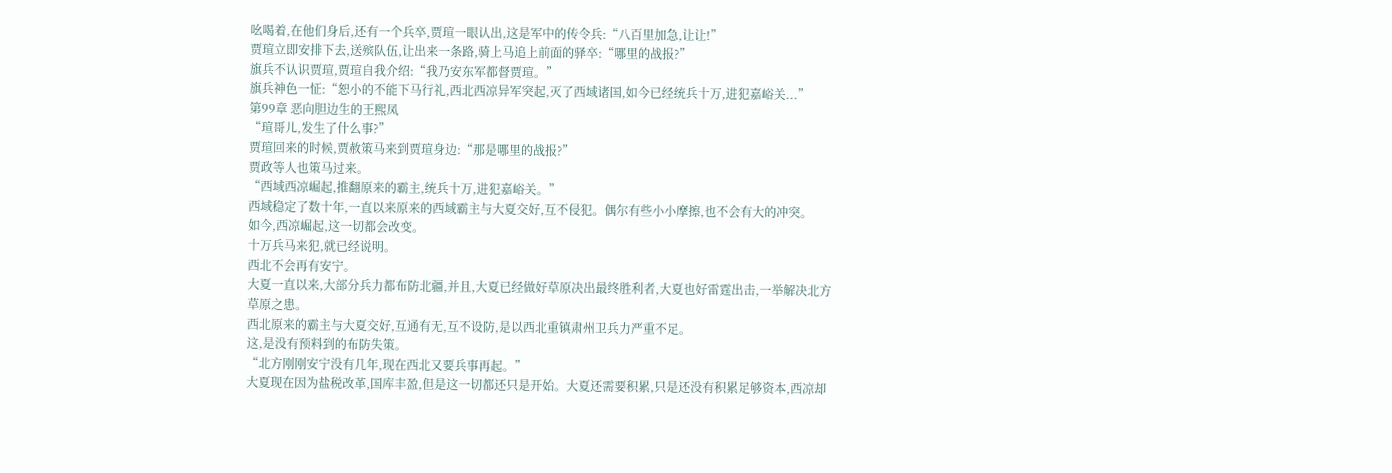吆喝着,在他们身后,还有一个兵卒,贾瑄一眼认出,这是军中的传令兵:“八百里加急,让让!”
贾瑄立即安排下去,送殡队伍,让出来一条路,骑上马追上前面的驿卒:“哪里的战报?”
旗兵不认识贾瑄,贾瑄自我介绍:“我乃安东军都督贾瑄。”
旗兵神色一怔:“恕小的不能下马行礼,西北西凉异军突起,灭了西域诸国,如今已经统兵十万,进犯嘉峪关...”
第99章 恶向胆边生的王熙凤
“瑄哥儿,发生了什么事?”
贾瑄回来的时候,贾赦策马来到贾瑄身边:“那是哪里的战报?”
贾政等人也策马过来。
“西域西凉崛起,推翻原来的霸主,统兵十万,进犯嘉峪关。”
西域稳定了数十年,一直以来原来的西域霸主与大夏交好,互不侵犯。偶尔有些小小摩擦,也不会有大的冲突。
如今,西凉崛起,这一切都会改变。
十万兵马来犯,就已经说明。
西北不会再有安宁。
大夏一直以来,大部分兵力都布防北疆,并且,大夏已经做好草原决出最终胜利者,大夏也好雷霆出击,一举解决北方草原之患。
西北原来的霸主与大夏交好,互通有无,互不设防,是以西北重镇肃州卫兵力严重不足。
这,是没有预料到的布防失策。
“北方刚刚安宁没有几年,现在西北又要兵事再起。”
大夏现在因为盐税改革,国库丰盈,但是这一切都还只是开始。大夏还需要积累,只是还没有积累足够资本,西凉却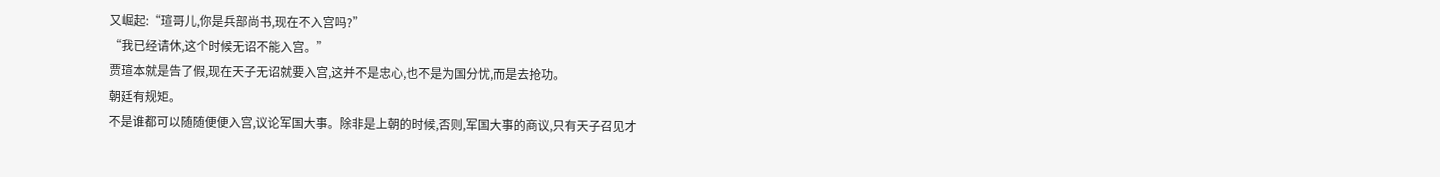又崛起:“瑄哥儿,你是兵部尚书,现在不入宫吗?”
“我已经请休,这个时候无诏不能入宫。”
贾瑄本就是告了假,现在天子无诏就要入宫,这并不是忠心,也不是为国分忧,而是去抢功。
朝廷有规矩。
不是谁都可以随随便便入宫,议论军国大事。除非是上朝的时候,否则,军国大事的商议,只有天子召见才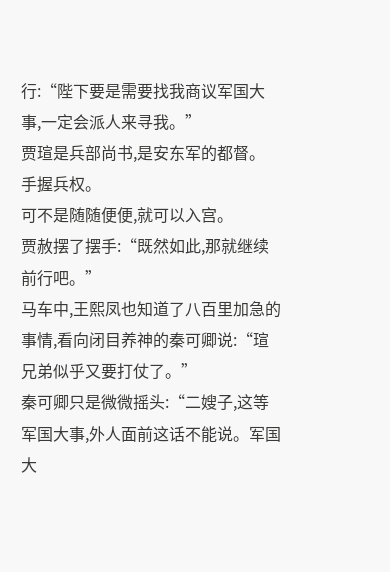行:“陛下要是需要找我商议军国大事,一定会派人来寻我。”
贾瑄是兵部尚书,是安东军的都督。
手握兵权。
可不是随随便便,就可以入宫。
贾赦摆了摆手:“既然如此,那就继续前行吧。”
马车中,王熙凤也知道了八百里加急的事情,看向闭目养神的秦可卿说:“瑄兄弟似乎又要打仗了。”
秦可卿只是微微摇头:“二嫂子,这等军国大事,外人面前这话不能说。军国大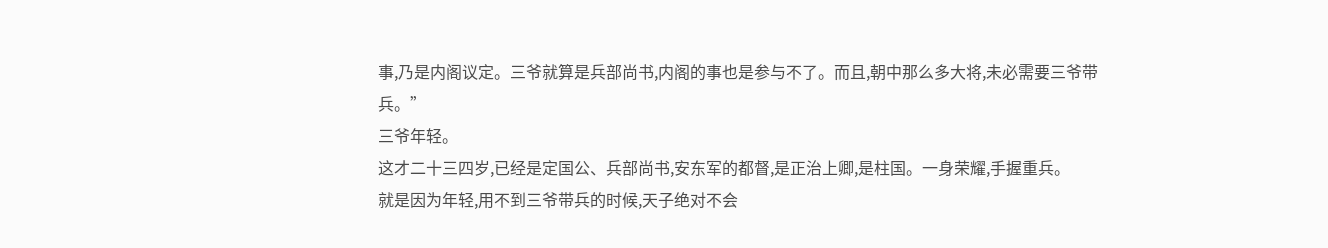事,乃是内阁议定。三爷就算是兵部尚书,内阁的事也是参与不了。而且,朝中那么多大将,未必需要三爷带兵。”
三爷年轻。
这才二十三四岁,已经是定国公、兵部尚书,安东军的都督,是正治上卿,是柱国。一身荣耀,手握重兵。
就是因为年轻,用不到三爷带兵的时候,天子绝对不会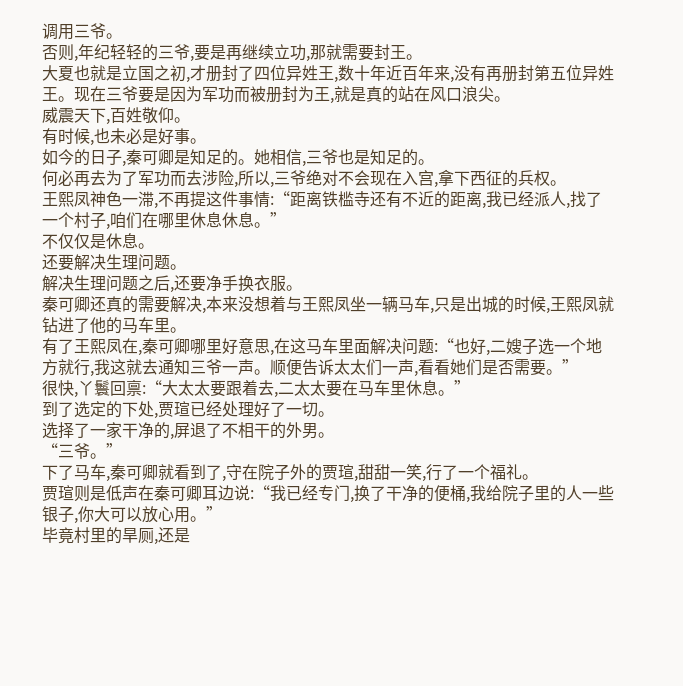调用三爷。
否则,年纪轻轻的三爷,要是再继续立功,那就需要封王。
大夏也就是立国之初,才册封了四位异姓王,数十年近百年来,没有再册封第五位异姓王。现在三爷要是因为军功而被册封为王,就是真的站在风口浪尖。
威震天下,百姓敬仰。
有时候,也未必是好事。
如今的日子,秦可卿是知足的。她相信,三爷也是知足的。
何必再去为了军功而去涉险,所以,三爷绝对不会现在入宫,拿下西征的兵权。
王熙凤神色一滞,不再提这件事情:“距离铁槛寺还有不近的距离,我已经派人,找了一个村子,咱们在哪里休息休息。”
不仅仅是休息。
还要解决生理问题。
解决生理问题之后,还要净手换衣服。
秦可卿还真的需要解决,本来没想着与王熙凤坐一辆马车,只是出城的时候,王熙凤就钻进了他的马车里。
有了王熙凤在,秦可卿哪里好意思,在这马车里面解决问题:“也好,二嫂子选一个地方就行,我这就去通知三爷一声。顺便告诉太太们一声,看看她们是否需要。”
很快,丫鬟回禀:“大太太要跟着去,二太太要在马车里休息。”
到了选定的下处,贾瑄已经处理好了一切。
选择了一家干净的,屏退了不相干的外男。
“三爷。”
下了马车,秦可卿就看到了,守在院子外的贾瑄,甜甜一笑,行了一个福礼。
贾瑄则是低声在秦可卿耳边说:“我已经专门,换了干净的便桶,我给院子里的人一些银子,你大可以放心用。”
毕竟村里的旱厕,还是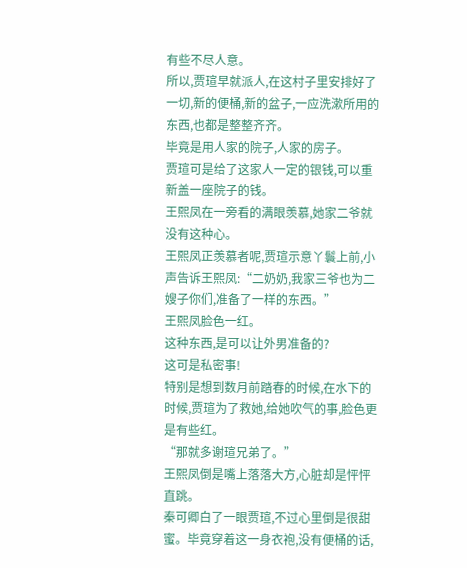有些不尽人意。
所以,贾瑄早就派人,在这村子里安排好了一切,新的便桶,新的盆子,一应洗漱所用的东西,也都是整整齐齐。
毕竟是用人家的院子,人家的房子。
贾瑄可是给了这家人一定的银钱,可以重新盖一座院子的钱。
王熙凤在一旁看的满眼羡慕,她家二爷就没有这种心。
王熙凤正羡慕者呢,贾瑄示意丫鬟上前,小声告诉王熙凤:“二奶奶,我家三爷也为二嫂子你们,准备了一样的东西。”
王熙凤脸色一红。
这种东西,是可以让外男准备的?
这可是私密事!
特别是想到数月前踏春的时候,在水下的时候,贾瑄为了救她,给她吹气的事,脸色更是有些红。
“那就多谢瑄兄弟了。”
王熙凤倒是嘴上落落大方,心脏却是怦怦直跳。
秦可卿白了一眼贾瑄,不过心里倒是很甜蜜。毕竟穿着这一身衣袍,没有便桶的话,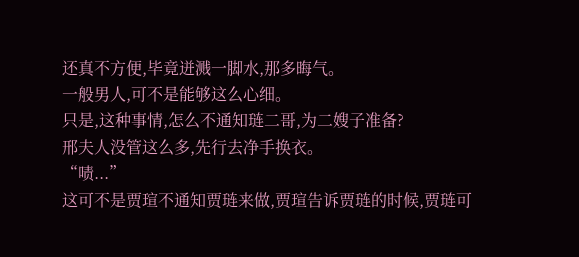还真不方便,毕竟迸溅一脚水,那多晦气。
一般男人,可不是能够这么心细。
只是,这种事情,怎么不通知琏二哥,为二嫂子准备?
邢夫人没管这么多,先行去净手换衣。
“啧...”
这可不是贾瑄不通知贾琏来做,贾瑄告诉贾琏的时候,贾琏可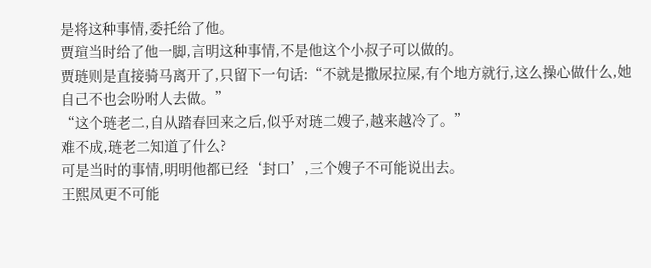是将这种事情,委托给了他。
贾瑄当时给了他一脚,言明这种事情,不是他这个小叔子可以做的。
贾琏则是直接骑马离开了,只留下一句话:“不就是撒尿拉屎,有个地方就行,这么操心做什么,她自己不也会吩咐人去做。”
“这个琏老二,自从踏春回来之后,似乎对琏二嫂子,越来越冷了。”
难不成,琏老二知道了什么?
可是当时的事情,明明他都已经‘封口’,三个嫂子不可能说出去。
王熙凤更不可能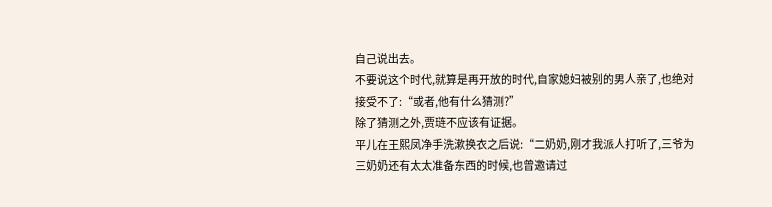自己说出去。
不要说这个时代,就算是再开放的时代,自家媳妇被别的男人亲了,也绝对接受不了:“或者,他有什么猜测?”
除了猜测之外,贾琏不应该有证据。
平儿在王熙凤净手洗漱换衣之后说:“二奶奶,刚才我派人打听了,三爷为三奶奶还有太太准备东西的时候,也曾邀请过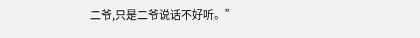二爷,只是二爷说话不好听。”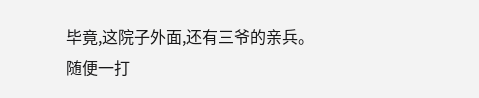毕竟,这院子外面,还有三爷的亲兵。
随便一打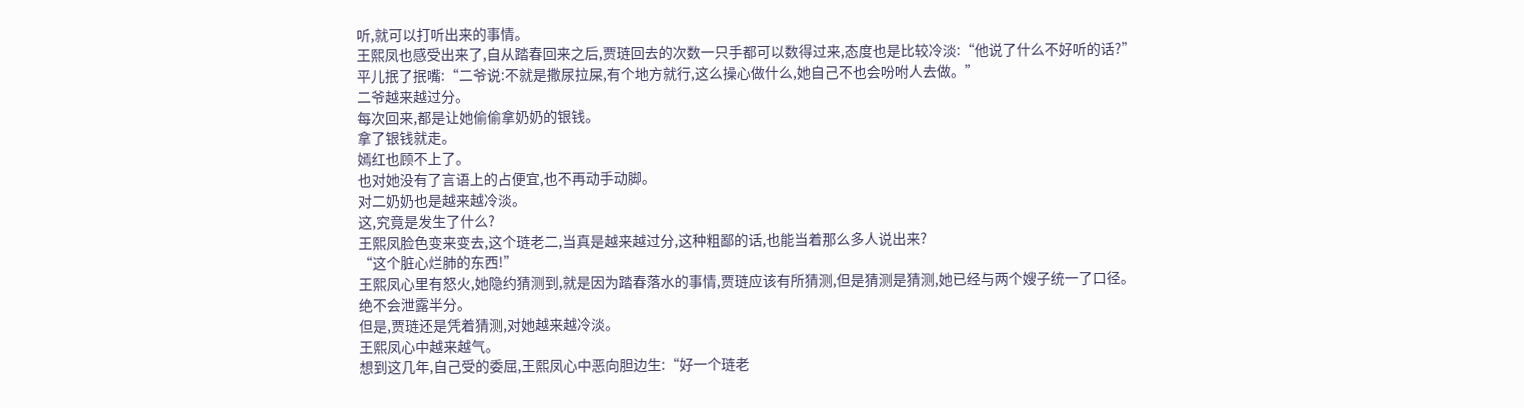听,就可以打听出来的事情。
王熙凤也感受出来了,自从踏春回来之后,贾琏回去的次数一只手都可以数得过来,态度也是比较冷淡:“他说了什么不好听的话?”
平儿抿了抿嘴:“二爷说:不就是撒尿拉屎,有个地方就行,这么操心做什么,她自己不也会吩咐人去做。”
二爷越来越过分。
每次回来,都是让她偷偷拿奶奶的银钱。
拿了银钱就走。
嫣红也顾不上了。
也对她没有了言语上的占便宜,也不再动手动脚。
对二奶奶也是越来越冷淡。
这,究竟是发生了什么?
王熙凤脸色变来变去,这个琏老二,当真是越来越过分,这种粗鄙的话,也能当着那么多人说出来?
“这个脏心烂肺的东西!”
王熙凤心里有怒火,她隐约猜测到,就是因为踏春落水的事情,贾琏应该有所猜测,但是猜测是猜测,她已经与两个嫂子统一了口径。
绝不会泄露半分。
但是,贾琏还是凭着猜测,对她越来越冷淡。
王熙凤心中越来越气。
想到这几年,自己受的委屈,王熙凤心中恶向胆边生:“好一个琏老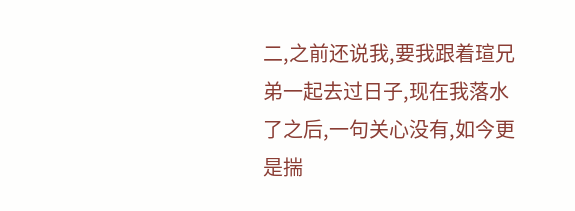二,之前还说我,要我跟着瑄兄弟一起去过日子,现在我落水了之后,一句关心没有,如今更是揣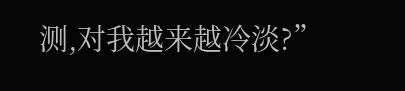测,对我越来越冷淡?”